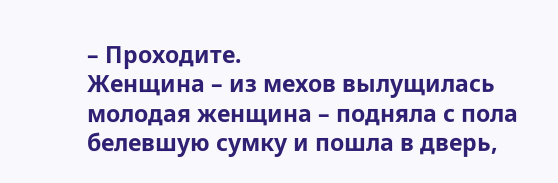– Проходите.
Женщина – из мехов вылущилась молодая женщина – подняла с пола белевшую сумку и пошла в дверь,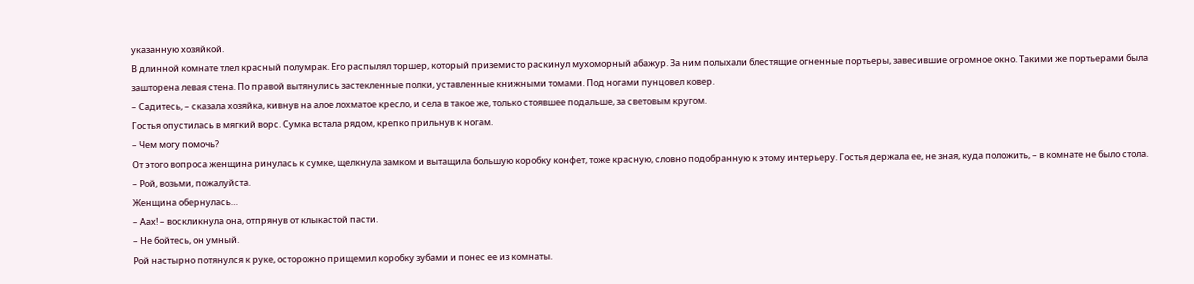указанную хозяйкой.
В длинной комнате тлел красный полумрак. Его распылял торшер, который приземисто раскинул мухоморный абажур. За ним полыхали блестящие огненные портьеры, завесившие огромное окно. Такими же портьерами была зашторена левая стена. По правой вытянулись застекленные полки, уставленные книжными томами. Под ногами пунцовел ковер.
– Садитесь, – сказала хозяйка, кивнув на алое лохматое кресло, и села в такое же, только стоявшее подальше, за световым кругом.
Гостья опустилась в мягкий ворс. Сумка встала рядом, крепко прильнув к ногам.
– Чем могу помочь?
От этого вопроса женщина ринулась к сумке, щелкнула замком и вытащила большую коробку конфет, тоже красную, словно подобранную к этому интерьеру. Гостья держала ее, не зная, куда положить, – в комнате не было стола.
– Рой, возьми, пожалуйста.
Женщина обернулась…
– Аах! – воскликнула она, отпрянув от клыкастой пасти.
– Не бойтесь, он умный.
Рой настырно потянулся к руке, осторожно прищемил коробку зубами и понес ее из комнаты.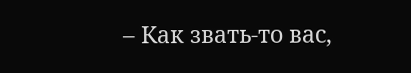– Как звать-то вас,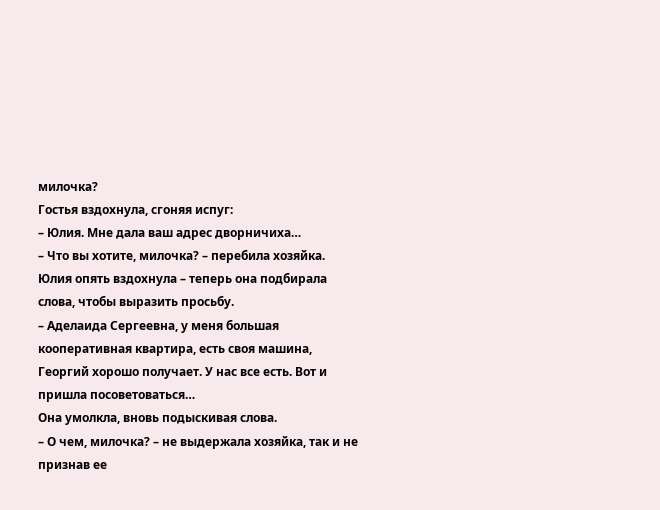милочка?
Гостья вздохнула, сгоняя испуг:
– Юлия. Мне дала ваш адрес дворничиха…
– Что вы хотите, милочка? – перебила хозяйка.
Юлия опять вздохнула – теперь она подбирала слова, чтобы выразить просьбу.
– Аделаида Сергеевна, у меня большая кооперативная квартира, есть своя машина, Георгий хорошо получает. У нас все есть. Вот и пришла посоветоваться…
Она умолкла, вновь подыскивая слова.
– О чем, милочка? – не выдержала хозяйка, так и не признав ее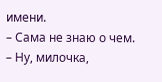имени.
– Сама не знаю о чем.
– Ну, милочка,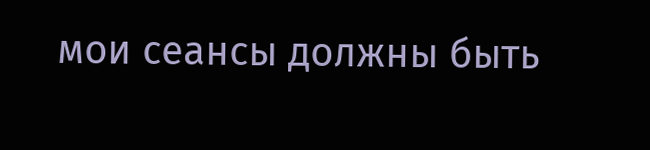мои сеансы должны быть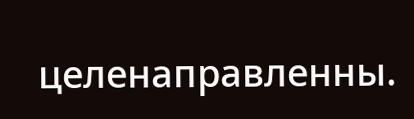целенаправленны.